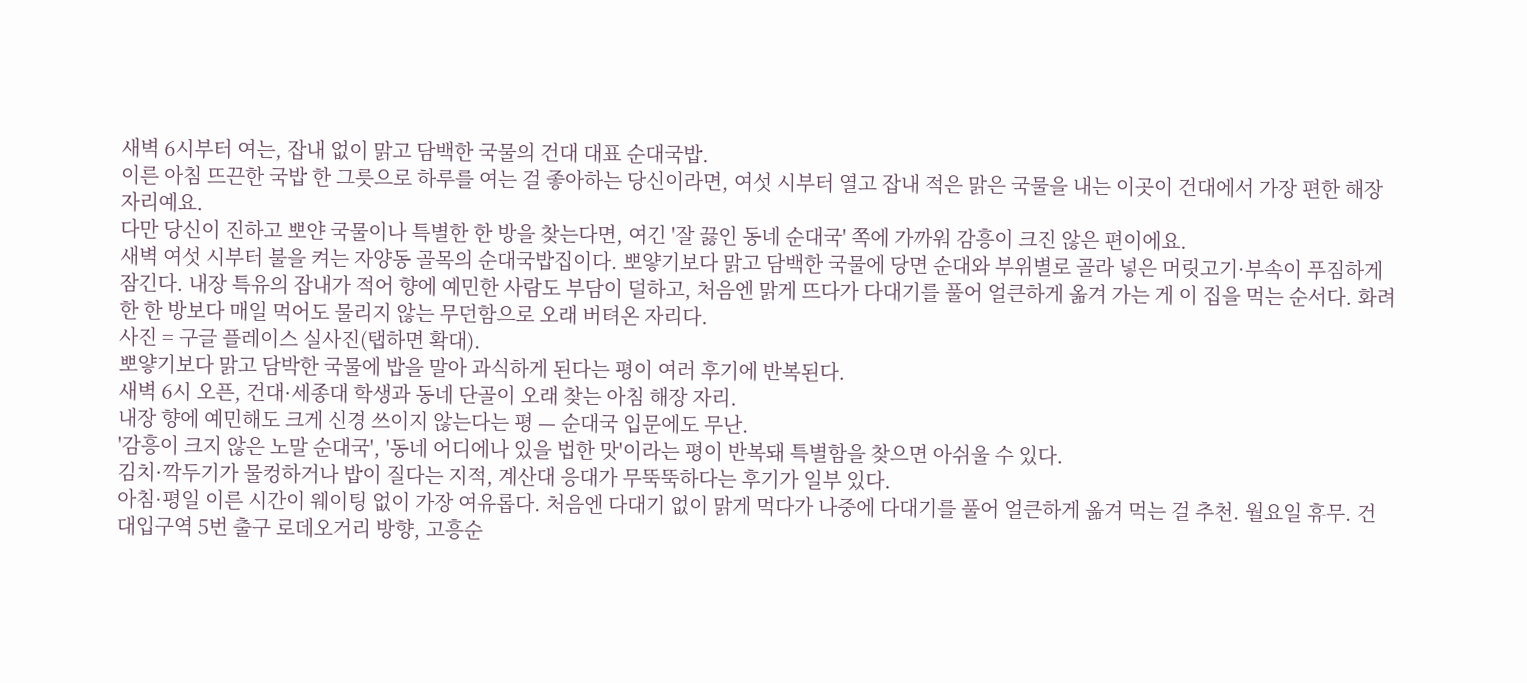새벽 6시부터 여는, 잡내 없이 맑고 담백한 국물의 건대 대표 순대국밥.
이른 아침 뜨끈한 국밥 한 그릇으로 하루를 여는 걸 좋아하는 당신이라면, 여섯 시부터 열고 잡내 적은 맑은 국물을 내는 이곳이 건대에서 가장 편한 해장 자리예요.
다만 당신이 진하고 뽀얀 국물이나 특별한 한 방을 찾는다면, 여긴 '잘 끓인 동네 순대국' 쪽에 가까워 감흥이 크진 않은 편이에요.
새벽 여섯 시부터 불을 켜는 자양동 골목의 순대국밥집이다. 뽀얗기보다 맑고 담백한 국물에 당면 순대와 부위별로 골라 넣은 머릿고기·부속이 푸짐하게 잠긴다. 내장 특유의 잡내가 적어 향에 예민한 사람도 부담이 덜하고, 처음엔 맑게 뜨다가 다대기를 풀어 얼큰하게 옮겨 가는 게 이 집을 먹는 순서다. 화려한 한 방보다 매일 먹어도 물리지 않는 무던함으로 오래 버텨온 자리다.
사진 = 구글 플레이스 실사진(탭하면 확대).
뽀얗기보다 맑고 담박한 국물에 밥을 말아 과식하게 된다는 평이 여러 후기에 반복된다.
새벽 6시 오픈, 건대·세종대 학생과 동네 단골이 오래 찾는 아침 해장 자리.
내장 향에 예민해도 크게 신경 쓰이지 않는다는 평 — 순대국 입문에도 무난.
'감흥이 크지 않은 노말 순대국', '동네 어디에나 있을 법한 맛'이라는 평이 반복돼 특별함을 찾으면 아쉬울 수 있다.
김치·깍두기가 물컹하거나 밥이 질다는 지적, 계산대 응대가 무뚝뚝하다는 후기가 일부 있다.
아침·평일 이른 시간이 웨이팅 없이 가장 여유롭다. 처음엔 다대기 없이 맑게 먹다가 나중에 다대기를 풀어 얼큰하게 옮겨 먹는 걸 추천. 월요일 휴무. 건대입구역 5번 출구 로데오거리 방향, 고흥순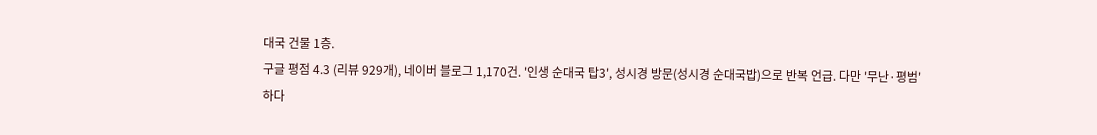대국 건물 1층.
구글 평점 4.3 (리뷰 929개), 네이버 블로그 1,170건. '인생 순대국 탑3', 성시경 방문(성시경 순대국밥)으로 반복 언급. 다만 '무난·평범'하다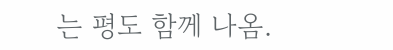는 평도 함께 나옴.